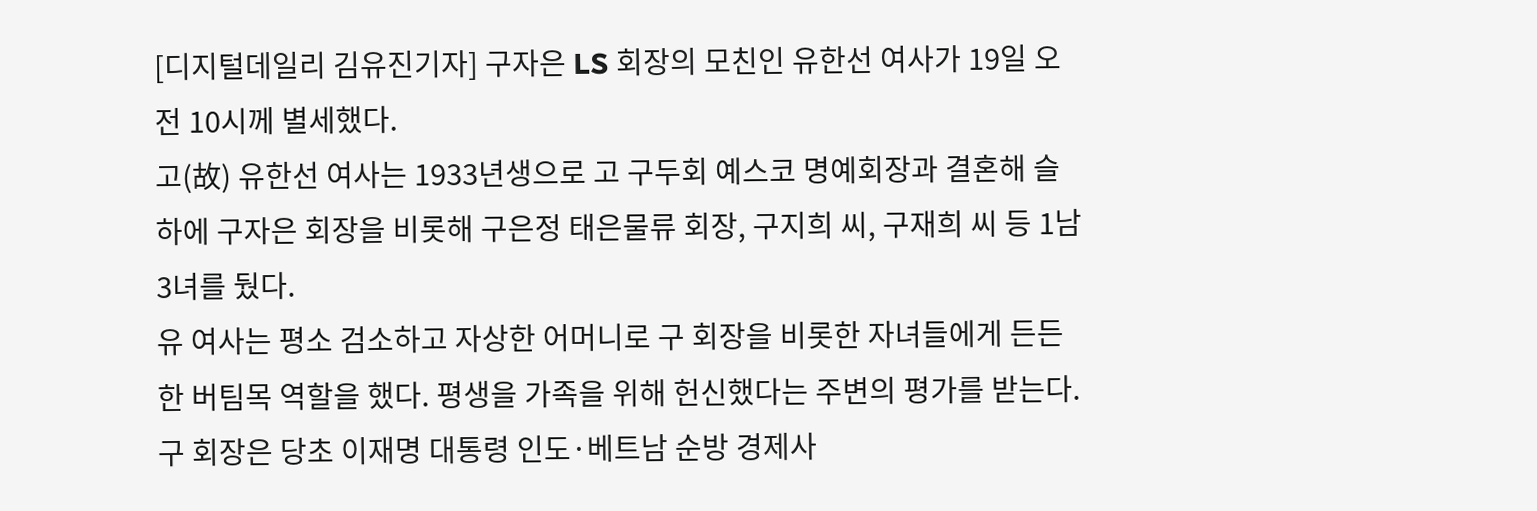[디지털데일리 김유진기자] 구자은 LS 회장의 모친인 유한선 여사가 19일 오전 10시께 별세했다.
고(故) 유한선 여사는 1933년생으로 고 구두회 예스코 명예회장과 결혼해 슬하에 구자은 회장을 비롯해 구은정 태은물류 회장, 구지희 씨, 구재희 씨 등 1남 3녀를 뒀다.
유 여사는 평소 검소하고 자상한 어머니로 구 회장을 비롯한 자녀들에게 든든한 버팀목 역할을 했다. 평생을 가족을 위해 헌신했다는 주변의 평가를 받는다.
구 회장은 당초 이재명 대통령 인도·베트남 순방 경제사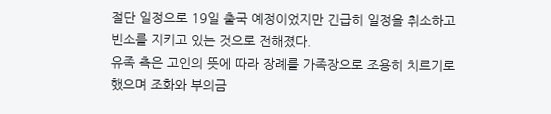절단 일정으로 19일 출국 예정이었지만 긴급히 일정을 취소하고 빈소를 지키고 있는 것으로 전해졌다.
유족 측은 고인의 뜻에 따라 장례를 가족장으로 조용히 치르기로 했으며 조화와 부의금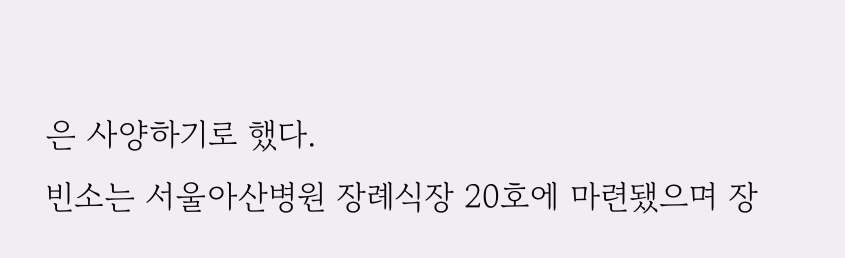은 사양하기로 했다.
빈소는 서울아산병원 장례식장 20호에 마련됐으며 장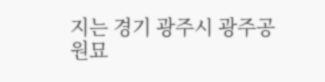지는 경기 광주시 광주공원묘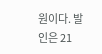원이다. 발인은 21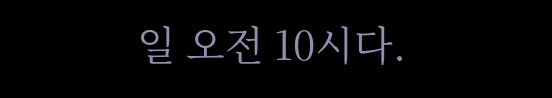일 오전 10시다.